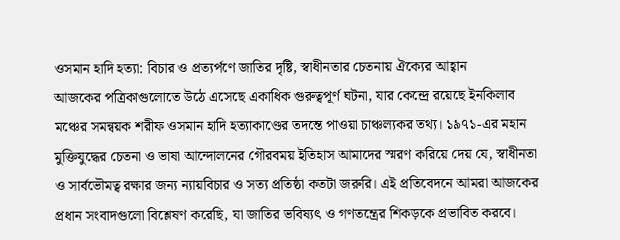ওসমান হাদি হত্যা: বিচার ও প্রত্যর্পণে জাতির দৃষ্টি, স্বাধীনতার চেতনায় ঐক্যের আহ্বান
আজকের পত্রিকাগুলোতে উঠে এসেছে একাধিক গুরুত্বপূর্ণ ঘটনা, যার কেন্দ্রে রয়েছে ইনকিলাব মঞ্চের সমন্বয়ক শরীফ ওসমান হাদি হত্যাকাণ্ডের তদন্তে পাওয়া চাঞ্চল্যকর তথ্য। ১৯৭১-এর মহান মুক্তিযুদ্ধের চেতনা ও ভাষা আন্দোলনের গৌরবময় ইতিহাস আমাদের স্মরণ করিয়ে দেয় যে, স্বাধীনতা ও সার্বভৌমত্ব রক্ষার জন্য ন্যায়বিচার ও সত্য প্রতিষ্ঠা কতটা জরুরি। এই প্রতিবেদনে আমরা আজকের প্রধান সংবাদগুলো বিশ্লেষণ করেছি, যা জাতির ভবিষ্যৎ ও গণতন্ত্রের শিকড়কে প্রভাবিত করবে।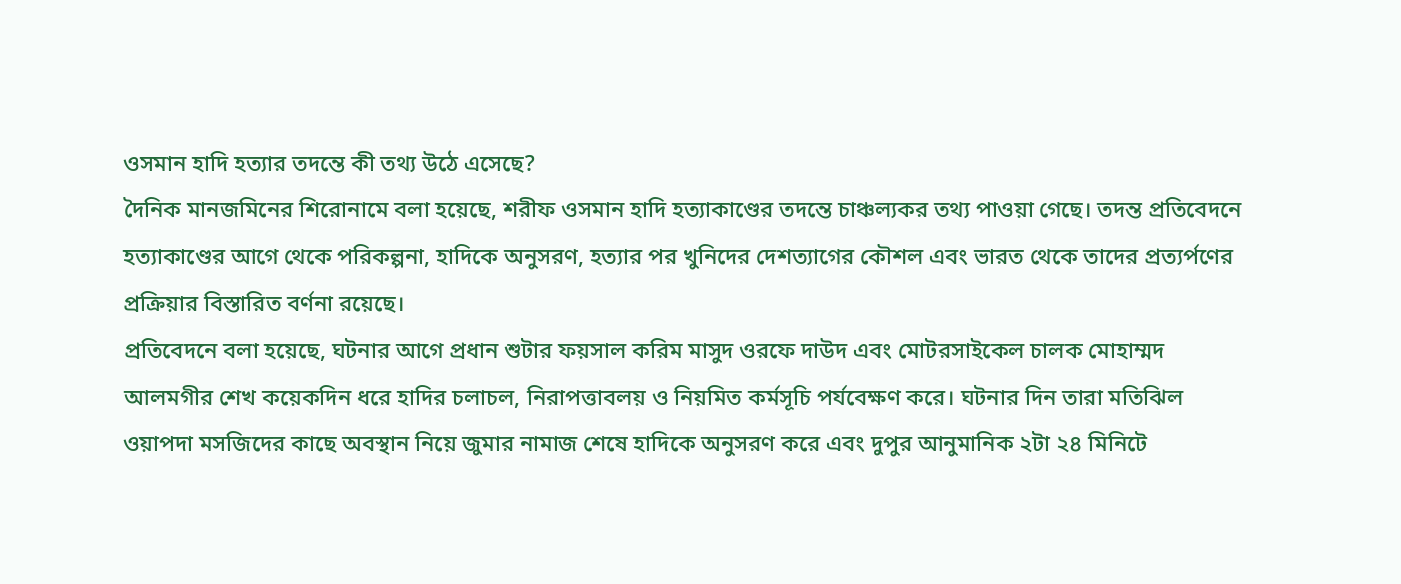ওসমান হাদি হত্যার তদন্তে কী তথ্য উঠে এসেছে?
দৈনিক মানজমিনের শিরোনামে বলা হয়েছে, শরীফ ওসমান হাদি হত্যাকাণ্ডের তদন্তে চাঞ্চল্যকর তথ্য পাওয়া গেছে। তদন্ত প্রতিবেদনে হত্যাকাণ্ডের আগে থেকে পরিকল্পনা, হাদিকে অনুসরণ, হত্যার পর খুনিদের দেশত্যাগের কৌশল এবং ভারত থেকে তাদের প্রত্যর্পণের প্রক্রিয়ার বিস্তারিত বর্ণনা রয়েছে।
প্রতিবেদনে বলা হয়েছে, ঘটনার আগে প্রধান শুটার ফয়সাল করিম মাসুদ ওরফে দাউদ এবং মোটরসাইকেল চালক মোহাম্মদ আলমগীর শেখ কয়েকদিন ধরে হাদির চলাচল, নিরাপত্তাবলয় ও নিয়মিত কর্মসূচি পর্যবেক্ষণ করে। ঘটনার দিন তারা মতিঝিল ওয়াপদা মসজিদের কাছে অবস্থান নিয়ে জুমার নামাজ শেষে হাদিকে অনুসরণ করে এবং দুপুর আনুমানিক ২টা ২৪ মিনিটে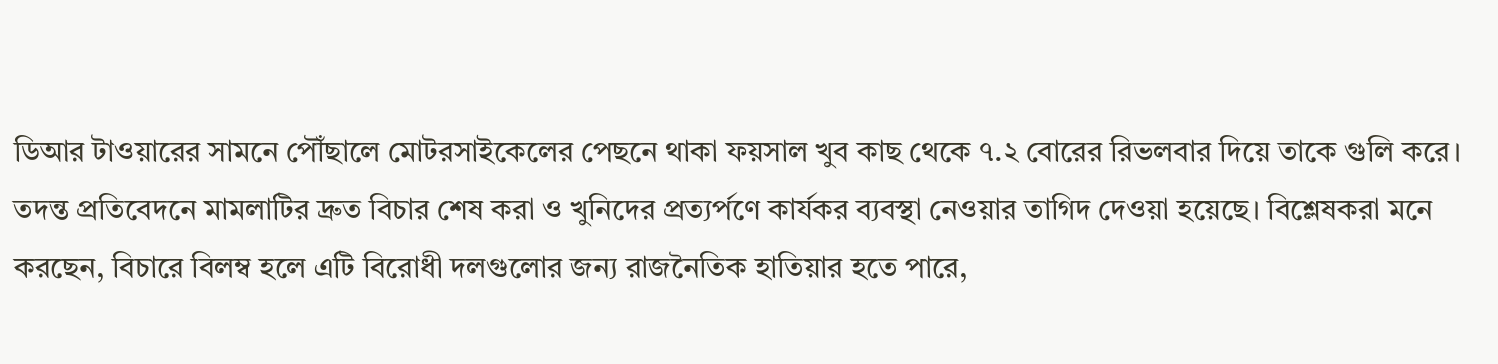ডিআর টাওয়ারের সামনে পৌঁছালে মোটরসাইকেলের পেছনে থাকা ফয়সাল খুব কাছ থেকে ৭.২ বোরের রিভলবার দিয়ে তাকে গুলি করে।
তদন্ত প্রতিবেদনে মামলাটির দ্রুত বিচার শেষ করা ও খুনিদের প্রত্যর্পণে কার্যকর ব্যবস্থা নেওয়ার তাগিদ দেওয়া হয়েছে। বিশ্লেষকরা মনে করছেন, বিচারে বিলম্ব হলে এটি বিরোধী দলগুলোর জন্য রাজনৈতিক হাতিয়ার হতে পারে,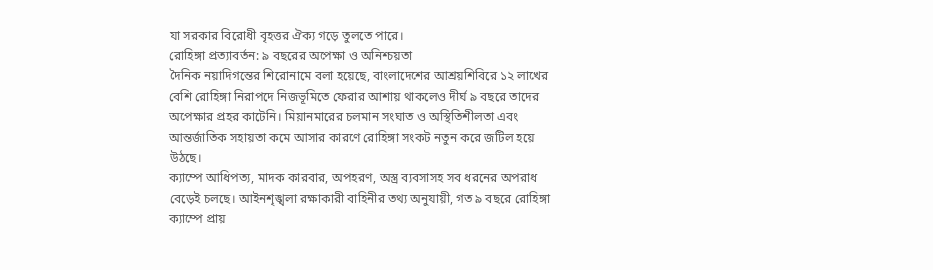যা সরকার বিরোধী বৃহত্তর ঐক্য গড়ে তুলতে পারে।
রোহিঙ্গা প্রত্যাবর্তন: ৯ বছরের অপেক্ষা ও অনিশ্চয়তা
দৈনিক নয়াদিগন্তের শিরোনামে বলা হয়েছে, বাংলাদেশের আশ্রয়শিবিরে ১২ লাখের বেশি রোহিঙ্গা নিরাপদে নিজভূমিতে ফেরার আশায় থাকলেও দীর্ঘ ৯ বছরে তাদের অপেক্ষার প্রহর কাটেনি। মিয়ানমারের চলমান সংঘাত ও অস্থিতিশীলতা এবং আন্তর্জাতিক সহায়তা কমে আসার কারণে রোহিঙ্গা সংকট নতুন করে জটিল হয়ে উঠছে।
ক্যাম্পে আধিপত্য, মাদক কারবার, অপহরণ, অস্ত্র ব্যবসাসহ সব ধরনের অপরাধ বেড়েই চলছে। আইনশৃঙ্খলা রক্ষাকারী বাহিনীর তথ্য অনুযায়ী, গত ৯ বছরে রোহিঙ্গা ক্যাম্পে প্রায়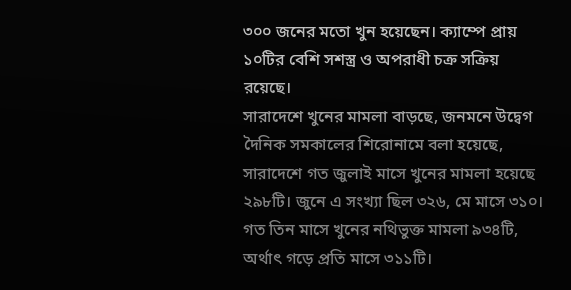৩০০ জনের মতো খুন হয়েছেন। ক্যাম্পে প্রায় ১০টির বেশি সশস্ত্র ও অপরাধী চক্র সক্রিয় রয়েছে।
সারাদেশে খুনের মামলা বাড়ছে, জনমনে উদ্বেগ
দৈনিক সমকালের শিরোনামে বলা হয়েছে, সারাদেশে গত জুলাই মাসে খুনের মামলা হয়েছে ২৯৮টি। জুনে এ সংখ্যা ছিল ৩২৬, মে মাসে ৩১০। গত তিন মাসে খুনের নথিভুক্ত মামলা ৯৩৪টি, অর্থাৎ গড়ে প্রতি মাসে ৩১১টি।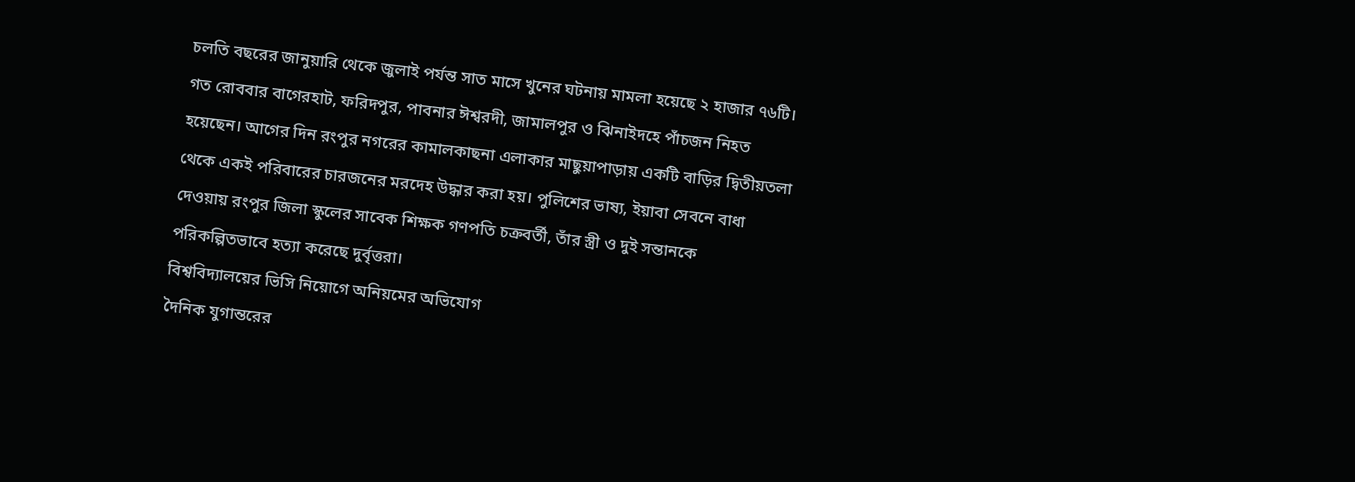চলতি বছরের জানুয়ারি থেকে জুলাই পর্যন্ত সাত মাসে খুনের ঘটনায় মামলা হয়েছে ২ হাজার ৭৬টি।
গত রোববার বাগেরহাট, ফরিদপুর, পাবনার ঈশ্বরদী, জামালপুর ও ঝিনাইদহে পাঁচজন নিহত হয়েছেন। আগের দিন রংপুর নগরের কামালকাছনা এলাকার মাছুয়াপাড়ায় একটি বাড়ির দ্বিতীয়তলা থেকে একই পরিবারের চারজনের মরদেহ উদ্ধার করা হয়। পুলিশের ভাষ্য, ইয়াবা সেবনে বাধা দেওয়ায় রংপুর জিলা স্কুলের সাবেক শিক্ষক গণপতি চক্রবর্তী, তাঁর স্ত্রী ও দুই সন্তানকে পরিকল্পিতভাবে হত্যা করেছে দুর্বৃত্তরা।
বিশ্ববিদ্যালয়ের ভিসি নিয়োগে অনিয়মের অভিযোগ
দৈনিক যুগান্তরের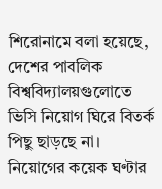শিরোনামে বলা হয়েছে, দেশের পাবলিক বিশ্ববিদ্যালয়গুলোতে ভিসি নিয়োগ ঘিরে বিতর্ক পিছু ছাড়ছে না। নিয়োগের কয়েক ঘণ্টার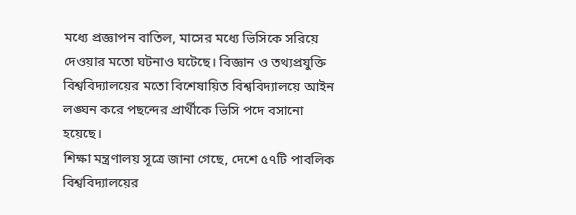মধ্যে প্রজ্ঞাপন বাতিল, মাসের মধ্যে ভিসিকে সরিয়ে দেওয়ার মতো ঘটনাও ঘটেছে। বিজ্ঞান ও তথ্যপ্রযুক্তি বিশ্ববিদ্যালয়ের মতো বিশেষায়িত বিশ্ববিদ্যালয়ে আইন লঙ্ঘন করে পছন্দের প্রার্থীকে ভিসি পদে বসানো হয়েছে।
শিক্ষা মন্ত্রণালয় সূত্রে জানা গেছে, দেশে ৫৭টি পাবলিক বিশ্ববিদ্যালয়ের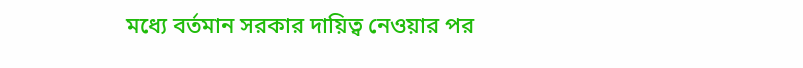মধ্যে বর্তমান সরকার দায়িত্ব নেওয়ার পর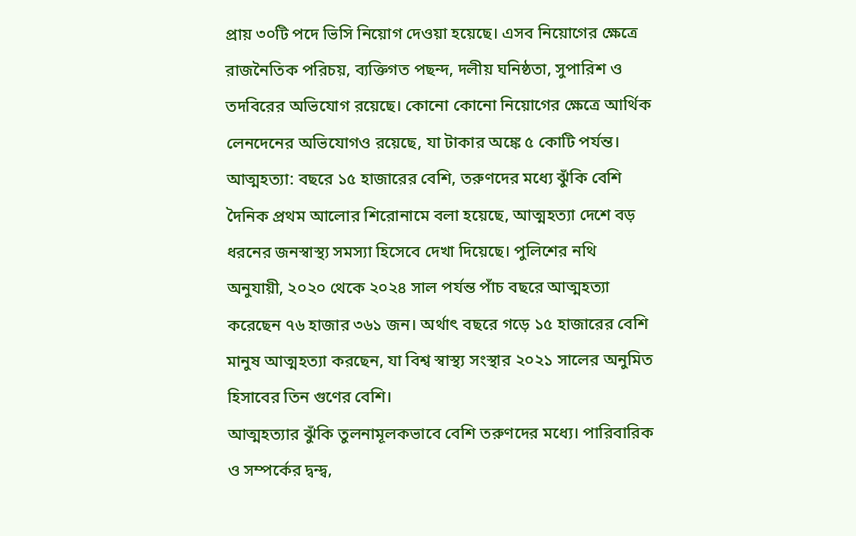প্রায় ৩০টি পদে ভিসি নিয়োগ দেওয়া হয়েছে। এসব নিয়োগের ক্ষেত্রে রাজনৈতিক পরিচয়, ব্যক্তিগত পছন্দ, দলীয় ঘনিষ্ঠতা, সুপারিশ ও তদবিরের অভিযোগ রয়েছে। কোনো কোনো নিয়োগের ক্ষেত্রে আর্থিক লেনদেনের অভিযোগও রয়েছে, যা টাকার অঙ্কে ৫ কোটি পর্যন্ত।
আত্মহত্যা: বছরে ১৫ হাজারের বেশি, তরুণদের মধ্যে ঝুঁকি বেশি
দৈনিক প্রথম আলোর শিরোনামে বলা হয়েছে, আত্মহত্যা দেশে বড় ধরনের জনস্বাস্থ্য সমস্যা হিসেবে দেখা দিয়েছে। পুলিশের নথি অনুযায়ী, ২০২০ থেকে ২০২৪ সাল পর্যন্ত পাঁচ বছরে আত্মহত্যা করেছেন ৭৬ হাজার ৩৬১ জন। অর্থাৎ বছরে গড়ে ১৫ হাজারের বেশি মানুষ আত্মহত্যা করছেন, যা বিশ্ব স্বাস্থ্য সংস্থার ২০২১ সালের অনুমিত হিসাবের তিন গুণের বেশি।
আত্মহত্যার ঝুঁকি তুলনামূলকভাবে বেশি তরুণদের মধ্যে। পারিবারিক ও সম্পর্কের দ্বন্দ্ব,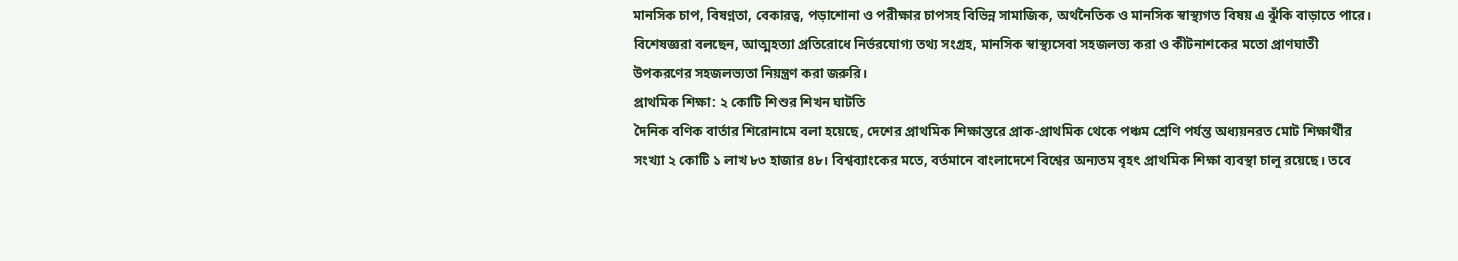মানসিক চাপ, বিষণ্নতা, বেকারত্ব, পড়াশোনা ও পরীক্ষার চাপসহ বিভিন্ন সামাজিক, অর্থনৈতিক ও মানসিক স্বাস্থ্যগত বিষয় এ ঝুঁকি বাড়াতে পারে। বিশেষজ্ঞরা বলছেন, আত্মহত্যা প্রতিরোধে নির্ভরযোগ্য তথ্য সংগ্রহ, মানসিক স্বাস্থ্যসেবা সহজলভ্য করা ও কীটনাশকের মতো প্রাণঘাতী উপকরণের সহজলভ্যতা নিয়ন্ত্রণ করা জরুরি।
প্রাথমিক শিক্ষা: ২ কোটি শিশুর শিখন ঘাটতি
দৈনিক বণিক বার্তার শিরোনামে বলা হয়েছে, দেশের প্রাথমিক শিক্ষাস্তরে প্রাক-প্রাথমিক থেকে পঞ্চম শ্রেণি পর্যন্ত অধ্যয়নরত মোট শিক্ষার্থীর সংখ্যা ২ কোটি ১ লাখ ৮৩ হাজার ৪৮। বিশ্বব্যাংকের মতে, বর্তমানে বাংলাদেশে বিশ্বের অন্যতম বৃহৎ প্রাথমিক শিক্ষা ব্যবস্থা চালু রয়েছে। তবে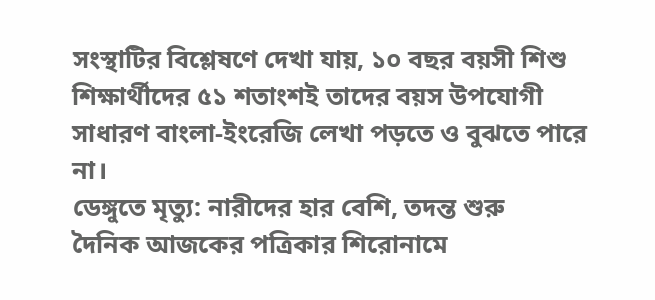সংস্থাটির বিশ্লেষণে দেখা যায়, ১০ বছর বয়সী শিশু শিক্ষার্থীদের ৫১ শতাংশই তাদের বয়স উপযোগী সাধারণ বাংলা-ইংরেজি লেখা পড়তে ও বুঝতে পারে না।
ডেঙ্গুতে মৃত্যু: নারীদের হার বেশি, তদন্ত শুরু
দৈনিক আজকের পত্রিকার শিরোনামে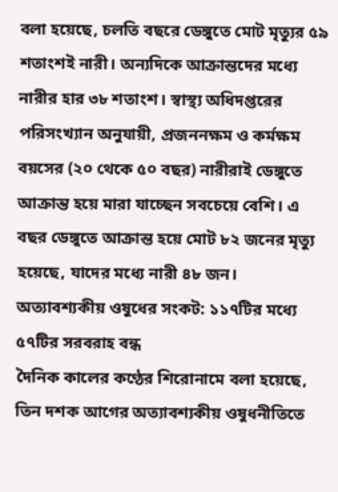বলা হয়েছে, চলতি বছরে ডেঙ্গুতে মোট মৃত্যুর ৫৯ শতাংশই নারী। অন্যদিকে আক্রান্তদের মধ্যে নারীর হার ৩৮ শতাংশ। স্বাস্থ্য অধিদপ্তরের পরিসংখ্যান অনুযায়ী, প্রজননক্ষম ও কর্মক্ষম বয়সের (২০ থেকে ৫০ বছর) নারীরাই ডেঙ্গুতে আক্রান্ত হয়ে মারা যাচ্ছেন সবচেয়ে বেশি। এ বছর ডেঙ্গুতে আক্রান্ত হয়ে মোট ৮২ জনের মৃত্যু হয়েছে, যাদের মধ্যে নারী ৪৮ জন।
অত্যাবশ্যকীয় ওষুধের সংকট: ১১৭টির মধ্যে ৫৭টির সরবরাহ বন্ধ
দৈনিক কালের কণ্ঠের শিরোনামে বলা হয়েছে, তিন দশক আগের অত্যাবশ্যকীয় ওষুধনীতিতে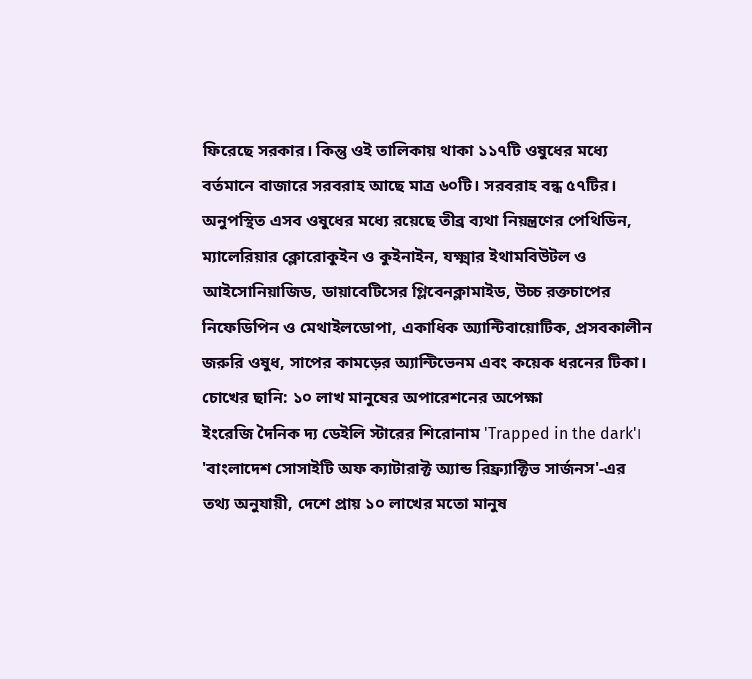ফিরেছে সরকার। কিন্তু ওই তালিকায় থাকা ১১৭টি ওষুধের মধ্যে বর্তমানে বাজারে সরবরাহ আছে মাত্র ৬০টি। সরবরাহ বন্ধ ৫৭টির। অনুপস্থিত এসব ওষুধের মধ্যে রয়েছে তীব্র ব্যথা নিয়ন্ত্রণের পেথিডিন, ম্যালেরিয়ার ক্লোরোকুইন ও কুইনাইন, যক্ষ্মার ইথামবিউটল ও আইসোনিয়াজিড, ডায়াবেটিসের গ্লিবেনক্লামাইড, উচ্চ রক্তচাপের নিফেডিপিন ও মেথাইলডোপা, একাধিক অ্যান্টিবায়োটিক, প্রসবকালীন জরুরি ওষুধ, সাপের কামড়ের অ্যান্টিভেনম এবং কয়েক ধরনের টিকা।
চোখের ছানি: ১০ লাখ মানুষের অপারেশনের অপেক্ষা
ইংরেজি দৈনিক দ্য ডেইলি স্টারের শিরোনাম 'Trapped in the dark'। 'বাংলাদেশ সোসাইটি অফ ক্যাটারাক্ট অ্যান্ড রিফ্র্যাক্টিভ সার্জনস'-এর তথ্য অনুযায়ী, দেশে প্রায় ১০ লাখের মতো মানুষ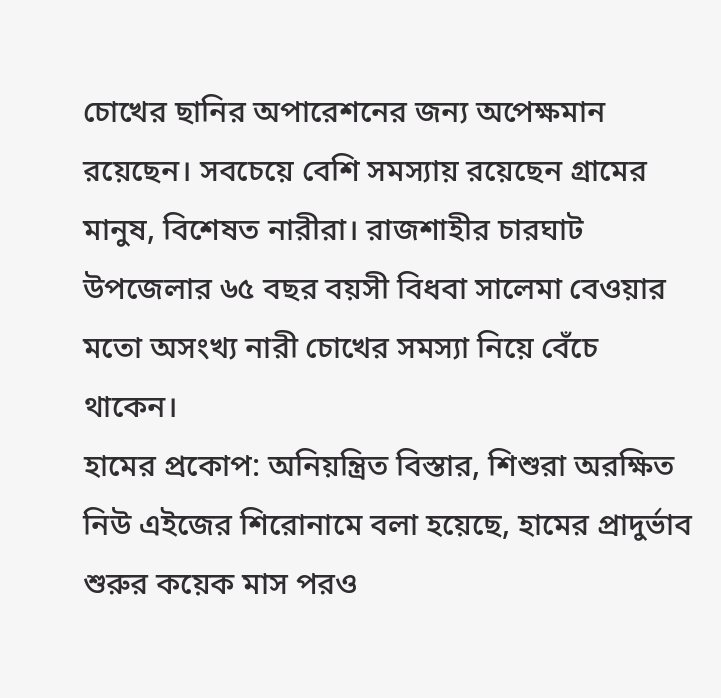চোখের ছানির অপারেশনের জন্য অপেক্ষমান রয়েছেন। সবচেয়ে বেশি সমস্যায় রয়েছেন গ্রামের মানুষ, বিশেষত নারীরা। রাজশাহীর চারঘাট উপজেলার ৬৫ বছর বয়সী বিধবা সালেমা বেওয়ার মতো অসংখ্য নারী চোখের সমস্যা নিয়ে বেঁচে থাকেন।
হামের প্রকোপ: অনিয়ন্ত্রিত বিস্তার, শিশুরা অরক্ষিত
নিউ এইজের শিরোনামে বলা হয়েছে, হামের প্রাদুর্ভাব শুরুর কয়েক মাস পরও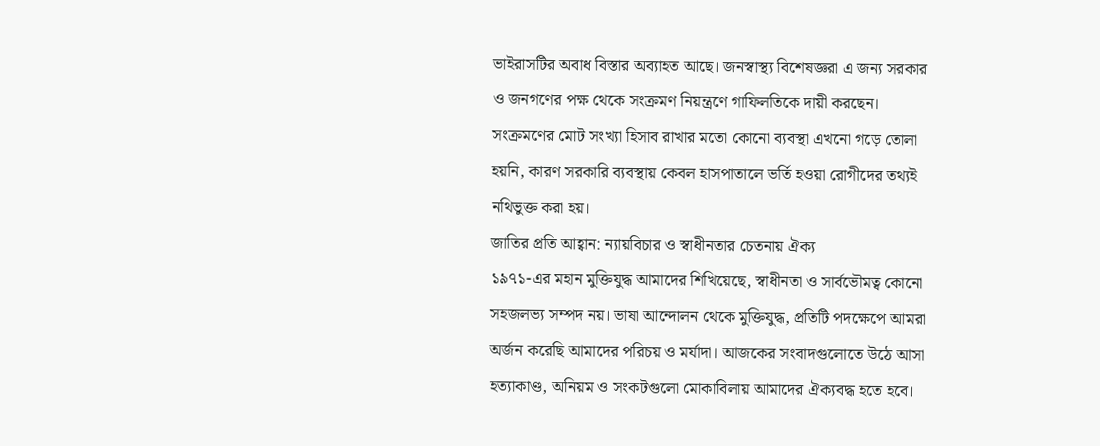ভাইরাসটির অবাধ বিস্তার অব্যাহত আছে। জনস্বাস্থ্য বিশেষজ্ঞরা এ জন্য সরকার ও জনগণের পক্ষ থেকে সংক্রমণ নিয়ন্ত্রণে গাফিলতিকে দায়ী করছেন। সংক্রমণের মোট সংখ্যা হিসাব রাখার মতো কোনো ব্যবস্থা এখনো গড়ে তোলা হয়নি, কারণ সরকারি ব্যবস্থায় কেবল হাসপাতালে ভর্তি হওয়া রোগীদের তথ্যই নথিভুক্ত করা হয়।
জাতির প্রতি আহ্বান: ন্যায়বিচার ও স্বাধীনতার চেতনায় ঐক্য
১৯৭১-এর মহান মুক্তিযুদ্ধ আমাদের শিখিয়েছে, স্বাধীনতা ও সার্বভৌমত্ব কোনো সহজলভ্য সম্পদ নয়। ভাষা আন্দোলন থেকে মুক্তিযুদ্ধ, প্রতিটি পদক্ষেপে আমরা অর্জন করেছি আমাদের পরিচয় ও মর্যাদা। আজকের সংবাদগুলোতে উঠে আসা হত্যাকাণ্ড, অনিয়ম ও সংকটগুলো মোকাবিলায় আমাদের ঐক্যবদ্ধ হতে হবে।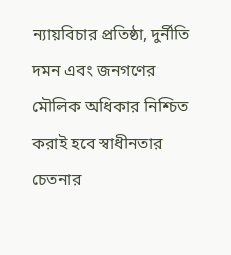ন্যায়বিচার প্রতিষ্ঠা, দুর্নীতি দমন এবং জনগণের মৌলিক অধিকার নিশ্চিত করাই হবে স্বাধীনতার চেতনার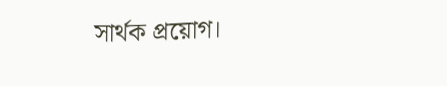সার্থক প্রয়োগ।